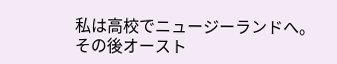私は高校でニュージーランドへ。
その後オースト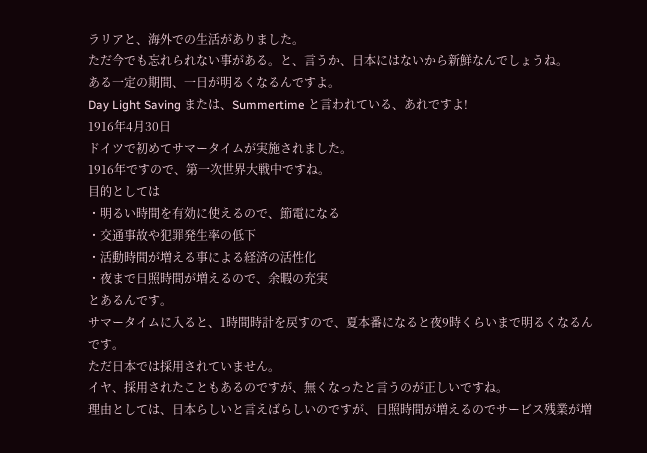ラリアと、海外での生活がありました。
ただ今でも忘れられない事がある。と、言うか、日本にはないから新鮮なんでしょうね。
ある一定の期間、一日が明るくなるんですよ。
Day Light Saving または、Summertime と言われている、あれですよ!
1916年4月30日
ドイツで初めてサマータイムが実施されました。
1916年ですので、第一次世界大戦中ですね。
目的としては
・明るい時間を有効に使えるので、節電になる
・交通事故や犯罪発生率の低下
・活動時間が増える事による経済の活性化
・夜まで日照時間が増えるので、余暇の充実
とあるんです。
サマータイムに入ると、1時間時計を戻すので、夏本番になると夜9時くらいまで明るくなるんです。
ただ日本では採用されていません。
イヤ、採用されたこともあるのですが、無くなったと言うのが正しいですね。
理由としては、日本らしいと言えばらしいのですが、日照時間が増えるのでサービス残業が増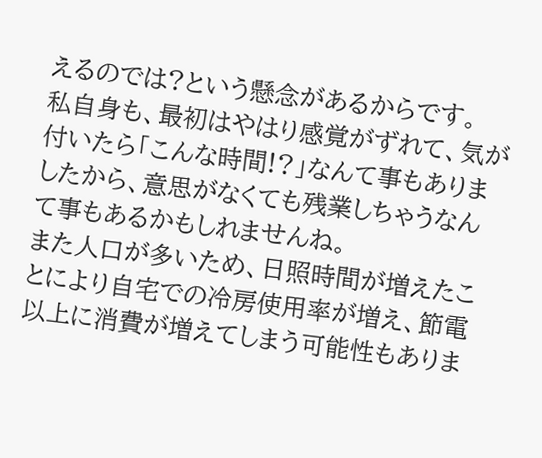えるのでは?という懸念があるからです。
私自身も、最初はやはり感覚がずれて、気が付いたら「こんな時間!?」なんて事もありましたから、意思がなくても残業しちゃうなんて事もあるかもしれませんね。
また人口が多いため、日照時間が増えたことにより自宅での冷房使用率が増え、節電以上に消費が増えてしまう可能性もありま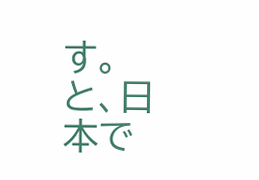す。
と、日本で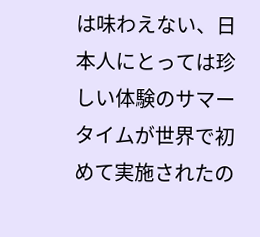は味わえない、日本人にとっては珍しい体験のサマータイムが世界で初めて実施されたの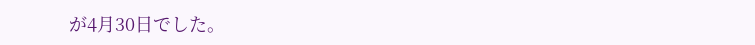が4月30日でした。